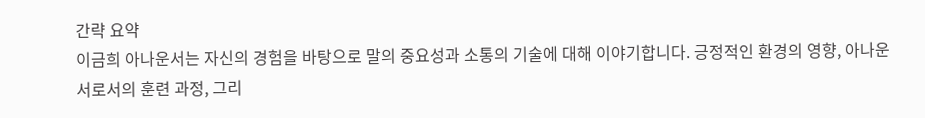간략 요약
이금희 아나운서는 자신의 경험을 바탕으로 말의 중요성과 소통의 기술에 대해 이야기합니다. 긍정적인 환경의 영향, 아나운서로서의 훈련 과정, 그리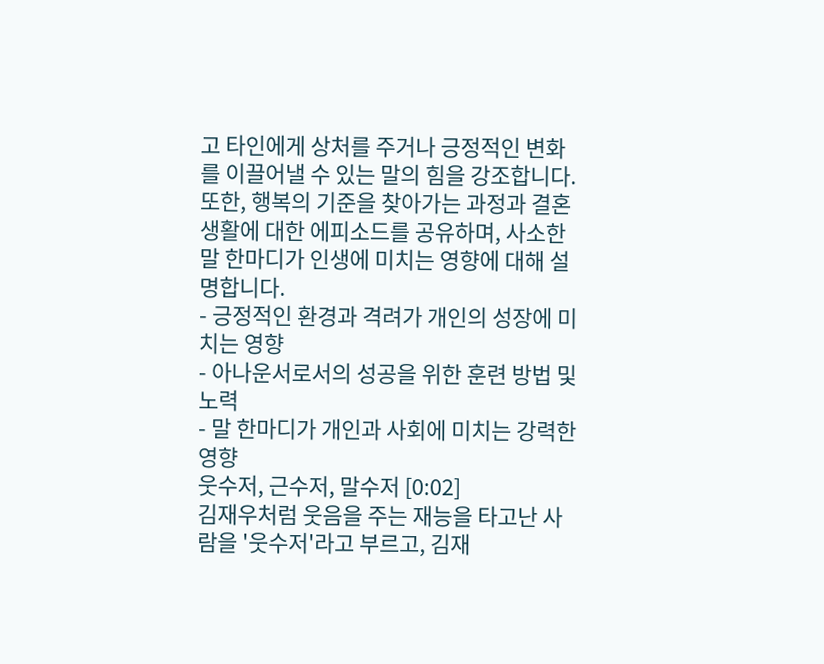고 타인에게 상처를 주거나 긍정적인 변화를 이끌어낼 수 있는 말의 힘을 강조합니다. 또한, 행복의 기준을 찾아가는 과정과 결혼 생활에 대한 에피소드를 공유하며, 사소한 말 한마디가 인생에 미치는 영향에 대해 설명합니다.
- 긍정적인 환경과 격려가 개인의 성장에 미치는 영향
- 아나운서로서의 성공을 위한 훈련 방법 및 노력
- 말 한마디가 개인과 사회에 미치는 강력한 영향
웃수저, 근수저, 말수저 [0:02]
김재우처럼 웃음을 주는 재능을 타고난 사람을 '웃수저'라고 부르고, 김재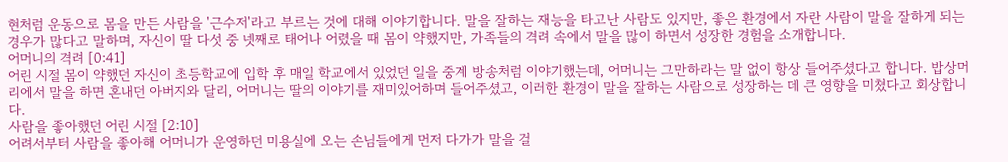현처럼 운동으로 몸을 만든 사람을 '근수저'라고 부르는 것에 대해 이야기합니다. 말을 잘하는 재능을 타고난 사람도 있지만, 좋은 환경에서 자란 사람이 말을 잘하게 되는 경우가 많다고 말하며, 자신이 딸 다섯 중 넷째로 태어나 어렸을 때 몸이 약했지만, 가족들의 격려 속에서 말을 많이 하면서 성장한 경험을 소개합니다.
어머니의 격려 [0:41]
어린 시절 몸이 약했던 자신이 초등학교에 입학 후 매일 학교에서 있었던 일을 중계 방송처럼 이야기했는데, 어머니는 그만하라는 말 없이 항상 들어주셨다고 합니다. 밥상머리에서 말을 하면 혼내던 아버지와 달리, 어머니는 딸의 이야기를 재미있어하며 들어주셨고, 이러한 환경이 말을 잘하는 사람으로 성장하는 데 큰 영향을 미쳤다고 회상합니다.
사람을 좋아했던 어린 시절 [2:10]
어려서부터 사람을 좋아해 어머니가 운영하던 미용실에 오는 손님들에게 먼저 다가가 말을 걸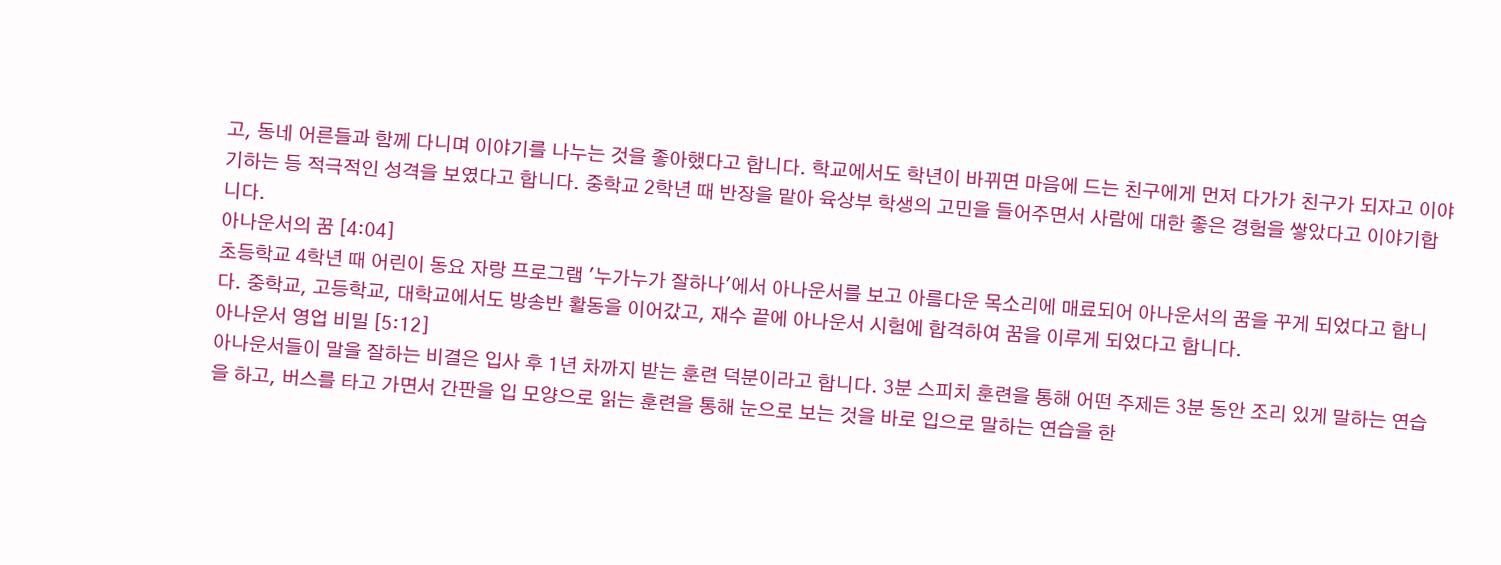고, 동네 어른들과 함께 다니며 이야기를 나누는 것을 좋아했다고 합니다. 학교에서도 학년이 바뀌면 마음에 드는 친구에게 먼저 다가가 친구가 되자고 이야기하는 등 적극적인 성격을 보였다고 합니다. 중학교 2학년 때 반장을 맡아 육상부 학생의 고민을 들어주면서 사람에 대한 좋은 경험을 쌓았다고 이야기합니다.
아나운서의 꿈 [4:04]
초등학교 4학년 때 어린이 동요 자랑 프로그램 '누가누가 잘하나'에서 아나운서를 보고 아름다운 목소리에 매료되어 아나운서의 꿈을 꾸게 되었다고 합니다. 중학교, 고등학교, 대학교에서도 방송반 활동을 이어갔고, 재수 끝에 아나운서 시험에 합격하여 꿈을 이루게 되었다고 합니다.
아나운서 영업 비밀 [5:12]
아나운서들이 말을 잘하는 비결은 입사 후 1년 차까지 받는 훈련 덕분이라고 합니다. 3분 스피치 훈련을 통해 어떤 주제든 3분 동안 조리 있게 말하는 연습을 하고, 버스를 타고 가면서 간판을 입 모양으로 읽는 훈련을 통해 눈으로 보는 것을 바로 입으로 말하는 연습을 한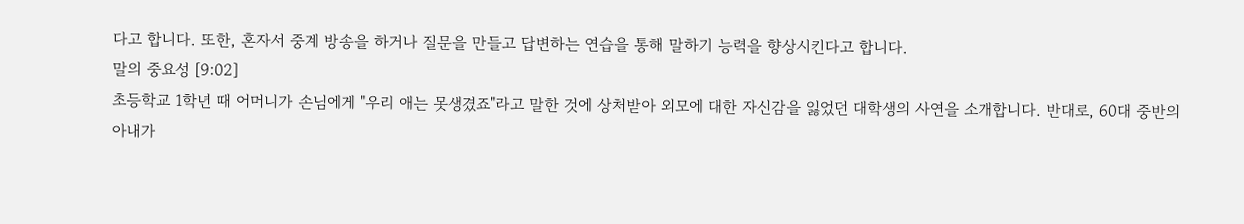다고 합니다. 또한, 혼자서 중계 방송을 하거나 질문을 만들고 답변하는 연습을 통해 말하기 능력을 향상시킨다고 합니다.
말의 중요성 [9:02]
초등학교 1학년 때 어머니가 손님에게 "우리 애는 못생겼죠"라고 말한 것에 상처받아 외모에 대한 자신감을 잃었던 대학생의 사연을 소개합니다. 반대로, 60대 중반의 아내가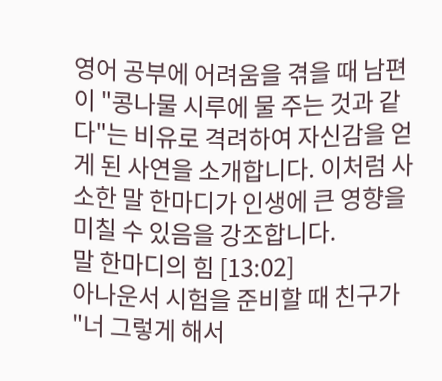영어 공부에 어려움을 겪을 때 남편이 "콩나물 시루에 물 주는 것과 같다"는 비유로 격려하여 자신감을 얻게 된 사연을 소개합니다. 이처럼 사소한 말 한마디가 인생에 큰 영향을 미칠 수 있음을 강조합니다.
말 한마디의 힘 [13:02]
아나운서 시험을 준비할 때 친구가 "너 그렇게 해서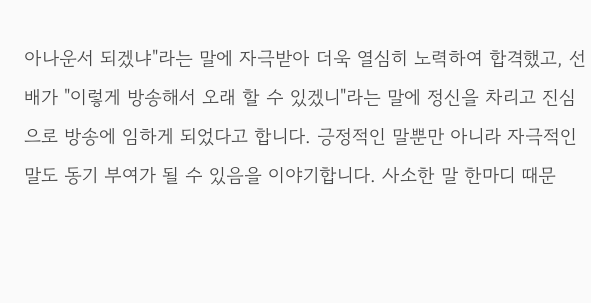아나운서 되겠냐"라는 말에 자극받아 더욱 열심히 노력하여 합격했고, 선배가 "이렇게 방송해서 오래 할 수 있겠니"라는 말에 정신을 차리고 진심으로 방송에 임하게 되었다고 합니다. 긍정적인 말뿐만 아니라 자극적인 말도 동기 부여가 될 수 있음을 이야기합니다. 사소한 말 한마디 때문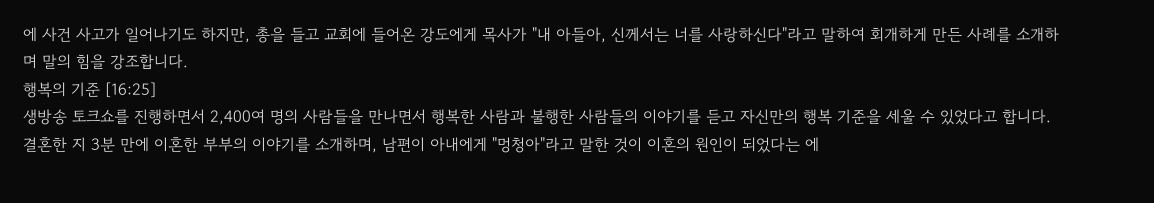에 사건 사고가 일어나기도 하지만, 총을 들고 교회에 들어온 강도에게 목사가 "내 아들아, 신께서는 너를 사랑하신다"라고 말하여 회개하게 만든 사례를 소개하며 말의 힘을 강조합니다.
행복의 기준 [16:25]
생방송 토크쇼를 진행하면서 2,400여 명의 사람들을 만나면서 행복한 사람과 불행한 사람들의 이야기를 듣고 자신만의 행복 기준을 세울 수 있었다고 합니다. 결혼한 지 3분 만에 이혼한 부부의 이야기를 소개하며, 남편이 아내에게 "멍청아"라고 말한 것이 이혼의 원인이 되었다는 에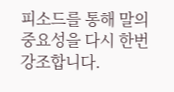피소드를 통해 말의 중요성을 다시 한번 강조합니다.